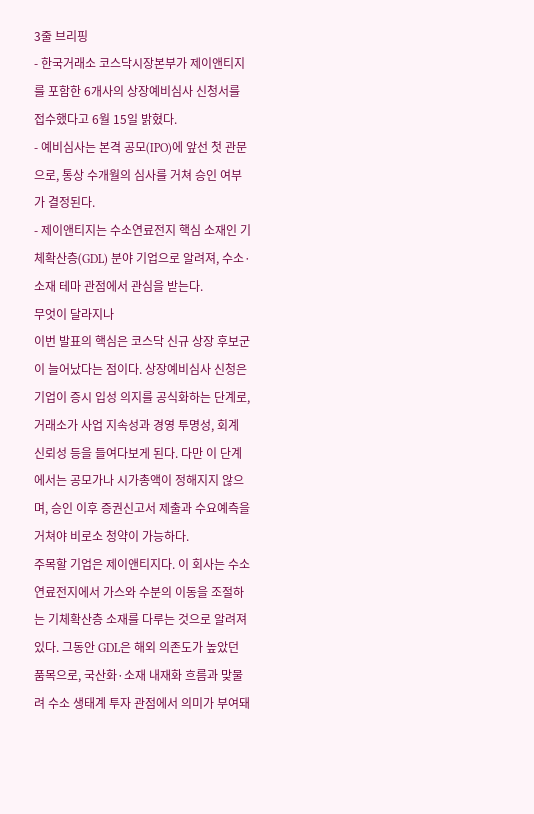3줄 브리핑
- 한국거래소 코스닥시장본부가 제이앤티지를 포함한 6개사의 상장예비심사 신청서를 접수했다고 6월 15일 밝혔다.
- 예비심사는 본격 공모(IPO)에 앞선 첫 관문으로, 통상 수개월의 심사를 거쳐 승인 여부가 결정된다.
- 제이앤티지는 수소연료전지 핵심 소재인 기체확산층(GDL) 분야 기업으로 알려져, 수소·소재 테마 관점에서 관심을 받는다.
무엇이 달라지나
이번 발표의 핵심은 코스닥 신규 상장 후보군이 늘어났다는 점이다. 상장예비심사 신청은 기업이 증시 입성 의지를 공식화하는 단계로, 거래소가 사업 지속성과 경영 투명성, 회계 신뢰성 등을 들여다보게 된다. 다만 이 단계에서는 공모가나 시가총액이 정해지지 않으며, 승인 이후 증권신고서 제출과 수요예측을 거쳐야 비로소 청약이 가능하다.
주목할 기업은 제이앤티지다. 이 회사는 수소연료전지에서 가스와 수분의 이동을 조절하는 기체확산층 소재를 다루는 것으로 알려져 있다. 그동안 GDL은 해외 의존도가 높았던 품목으로, 국산화·소재 내재화 흐름과 맞물려 수소 생태계 투자 관점에서 의미가 부여돼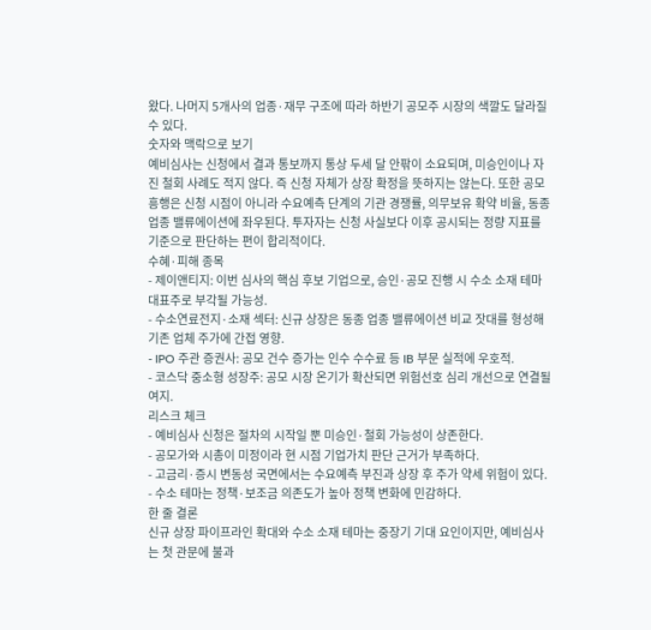왔다. 나머지 5개사의 업종·재무 구조에 따라 하반기 공모주 시장의 색깔도 달라질 수 있다.
숫자와 맥락으로 보기
예비심사는 신청에서 결과 통보까지 통상 두세 달 안팎이 소요되며, 미승인이나 자진 철회 사례도 적지 않다. 즉 신청 자체가 상장 확정을 뜻하지는 않는다. 또한 공모 흥행은 신청 시점이 아니라 수요예측 단계의 기관 경쟁률, 의무보유 확약 비율, 동종 업종 밸류에이션에 좌우된다. 투자자는 신청 사실보다 이후 공시되는 정량 지표를 기준으로 판단하는 편이 합리적이다.
수혜·피해 종목
- 제이앤티지: 이번 심사의 핵심 후보 기업으로, 승인·공모 진행 시 수소 소재 테마 대표주로 부각될 가능성.
- 수소연료전지·소재 섹터: 신규 상장은 동종 업종 밸류에이션 비교 잣대를 형성해 기존 업체 주가에 간접 영향.
- IPO 주관 증권사: 공모 건수 증가는 인수 수수료 등 IB 부문 실적에 우호적.
- 코스닥 중소형 성장주: 공모 시장 온기가 확산되면 위험선호 심리 개선으로 연결될 여지.
리스크 체크
- 예비심사 신청은 절차의 시작일 뿐 미승인·철회 가능성이 상존한다.
- 공모가와 시총이 미정이라 현 시점 기업가치 판단 근거가 부족하다.
- 고금리·증시 변동성 국면에서는 수요예측 부진과 상장 후 주가 약세 위험이 있다.
- 수소 테마는 정책·보조금 의존도가 높아 정책 변화에 민감하다.
한 줄 결론
신규 상장 파이프라인 확대와 수소 소재 테마는 중장기 기대 요인이지만, 예비심사는 첫 관문에 불과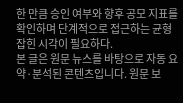한 만큼 승인 여부와 향후 공모 지표를 확인하며 단계적으로 접근하는 균형 잡힌 시각이 필요하다.
본 글은 원문 뉴스를 바탕으로 자동 요약·분석된 콘텐츠입니다. 원문 보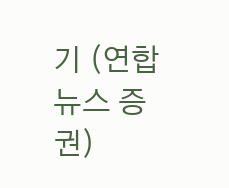기 (연합뉴스 증권)